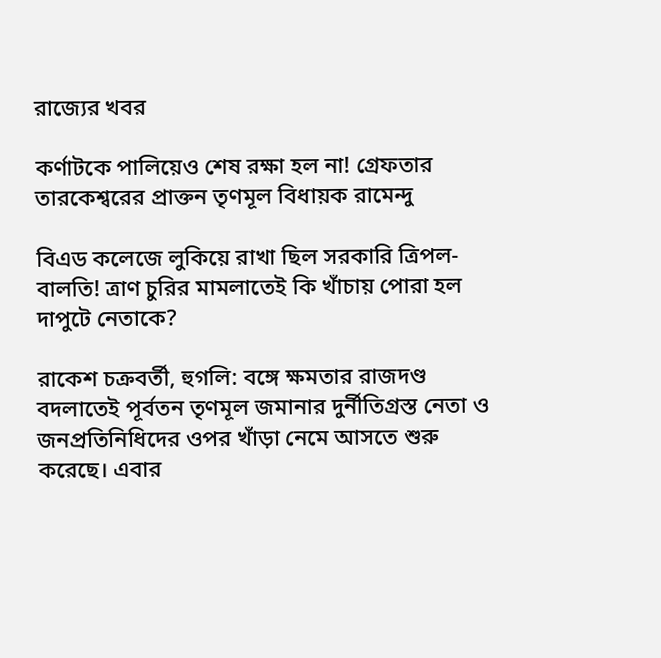রাজ্যের খবর

কর্ণাটকে পালিয়েও শেষ রক্ষা হল না! গ্রেফতার তারকেশ্বরের প্রাক্তন তৃণমূল বিধায়ক রামেন্দু

বিএড কলেজে লুকিয়ে রাখা ছিল সরকারি ত্রিপল-বালতি! ত্রাণ চুরির মামলাতেই কি খাঁচায় পোরা হল দাপুটে নেতাকে?

রাকেশ চক্রবর্তী, হুগলি: বঙ্গে ক্ষমতার রাজদণ্ড বদলাতেই পূর্বতন তৃণমূল জমানার দুর্নীতিগ্রস্ত নেতা ও জনপ্রতিনিধিদের ওপর খাঁড়া নেমে আসতে শুরু করেছে। এবার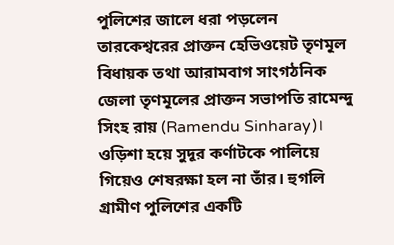পুলিশের জালে ধরা পড়লেন তারকেশ্বরের প্রাক্তন হেভিওয়েট তৃণমূল বিধায়ক তথা আরামবাগ সাংগঠনিক জেলা তৃণমূলের প্রাক্তন সভাপতি রামেন্দু সিংহ রায় (Ramendu Sinharay)। ওড়িশা হয়ে সুদূর কর্ণাটকে পালিয়ে গিয়েও শেষরক্ষা হল না তাঁর। হুগলি গ্রামীণ পুলিশের একটি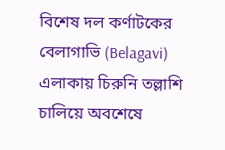বিশেষ দল কর্ণাটকের বেলাগাভি (Belagavi) এলাকায় চিরুনি তল্লাশি চালিয়ে অবশেষে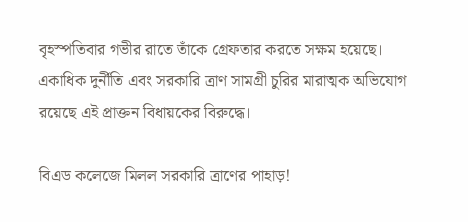বৃহস্পতিবার গভীর রাতে তাঁকে গ্রেফতার করতে সক্ষম হয়েছে। একাধিক দুর্নীতি এবং সরকারি ত্রাণ সামগ্রী চুরির মারাত্মক অভিযোগ রয়েছে এই প্রাক্তন বিধায়কের বিরুদ্ধে।

বিএড কলেজে মিলল সরকারি ত্রাণের পাহাড়!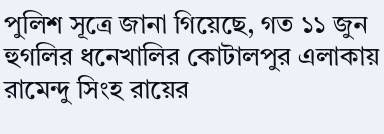পুলিশ সূত্রে জানা গিয়েছে, গত ১১ জুন হুগলির ধনেখালির কোটালপুর এলাকায় রামেন্দু সিংহ রায়ের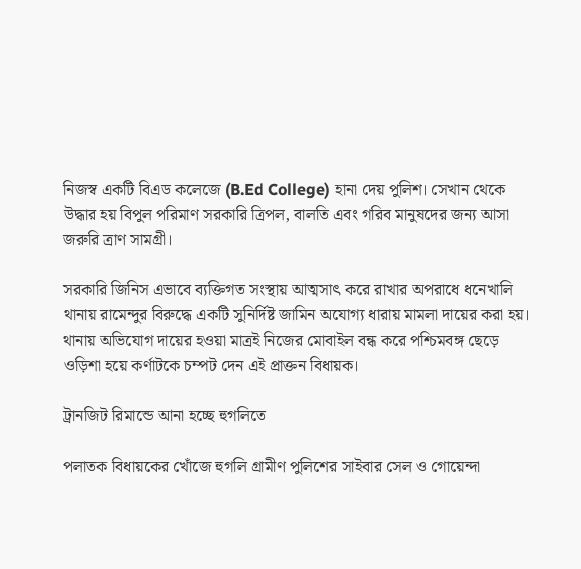নিজস্ব একটি বিএড কলেজে (B.Ed College) হানা দেয় পুলিশ। সেখান থেকে উদ্ধার হয় বিপুল পরিমাণ সরকারি ত্রিপল, বালতি এবং গরিব মানুষদের জন্য আসা জরুরি ত্রাণ সামগ্রী।

সরকারি জিনিস এভাবে ব্যক্তিগত সংস্থায় আত্মসাৎ করে রাখার অপরাধে ধনেখালি থানায় রামেন্দুর বিরুদ্ধে একটি সুনির্দিষ্ট জামিন অযোগ্য ধারায় মামলা দায়ের করা হয়। থানায় অভিযোগ দায়ের হওয়া মাত্রই নিজের মোবাইল বন্ধ করে পশ্চিমবঙ্গ ছেড়ে ওড়িশা হয়ে কর্ণাটকে চম্পট দেন এই প্রাক্তন বিধায়ক।

ট্রানজিট রিমান্ডে আনা হচ্ছে হুগলিতে

পলাতক বিধায়কের খোঁজে হুগলি গ্রামীণ পুলিশের সাইবার সেল ও গোয়েন্দা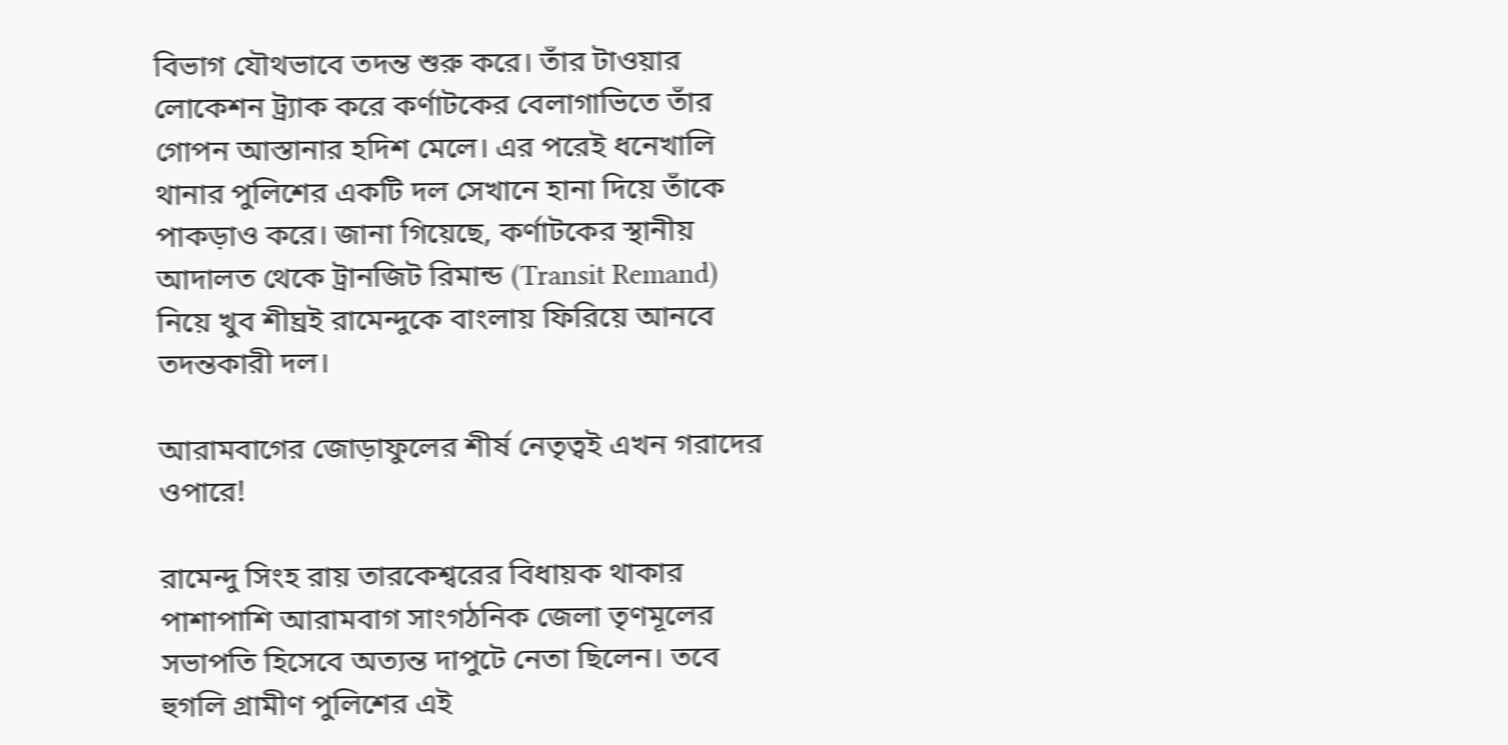বিভাগ যৌথভাবে তদন্ত শুরু করে। তাঁর টাওয়ার লোকেশন ট্র্যাক করে কর্ণাটকের বেলাগাভিতে তাঁর গোপন আস্তানার হদিশ মেলে। এর পরেই ধনেখালি থানার পুলিশের একটি দল সেখানে হানা দিয়ে তাঁকে পাকড়াও করে। জানা গিয়েছে, কর্ণাটকের স্থানীয় আদালত থেকে ট্রানজিট রিমান্ড (Transit Remand) নিয়ে খুব শীঘ্রই রামেন্দুকে বাংলায় ফিরিয়ে আনবে তদন্তকারী দল।

আরামবাগের জোড়াফুলের শীর্ষ নেতৃত্বই এখন গরাদের ওপারে!

রামেন্দু সিংহ রায় তারকেশ্বরের বিধায়ক থাকার পাশাপাশি আরামবাগ সাংগঠনিক জেলা তৃণমূলের সভাপতি হিসেবে অত্যন্ত দাপুটে নেতা ছিলেন। তবে হুগলি গ্রামীণ পুলিশের এই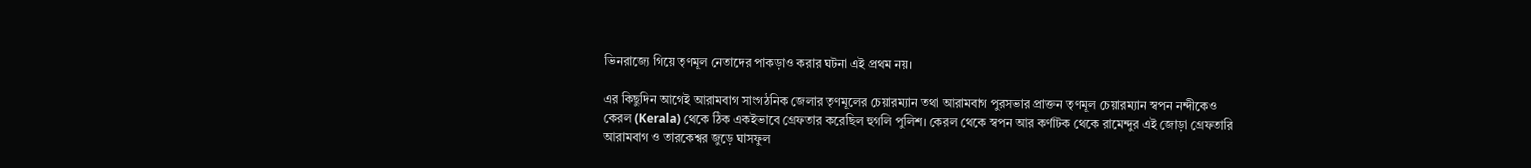ভিনরাজ্যে গিয়ে তৃণমূল নেতাদের পাকড়াও করার ঘটনা এই প্রথম নয়।

এর কিছুদিন আগেই আরামবাগ সাংগঠনিক জেলার তৃণমূলের চেয়ারম্যান তথা আরামবাগ পুরসভার প্রাক্তন তৃণমূল চেয়ারম্যান স্বপন নন্দীকেও কেরল (Kerala) থেকে ঠিক একইভাবে গ্রেফতার করেছিল হুগলি পুলিশ। কেরল থেকে স্বপন আর কর্ণাটক থেকে রামেন্দুর এই জোড়া গ্রেফতারি আরামবাগ ও তারকেশ্বর জুড়ে ঘাসফুল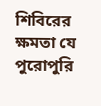শিবিরের ক্ষমতা যে পুরোপুরি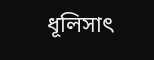ধূলিসাৎ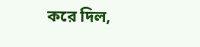করে দিল,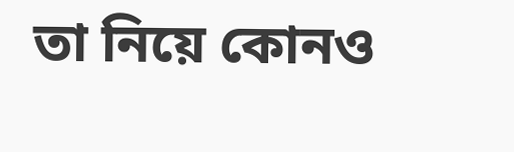তা নিয়ে কোনও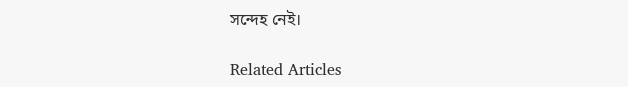সন্দেহ নেই।

Related Articles